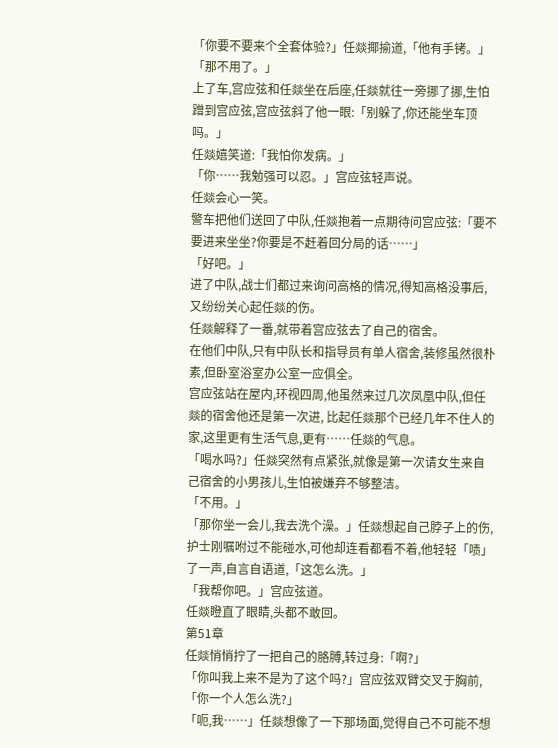「你要不要来个全套体验?」任燚揶揄道,「他有手铐。」
「那不用了。」
上了车,宫应弦和任燚坐在后座,任燚就往一旁挪了挪,生怕蹭到宫应弦,宫应弦斜了他一眼:「别躲了,你还能坐车顶吗。」
任燚嬉笑道:「我怕你发病。」
「你……我勉强可以忍。」宫应弦轻声说。
任燚会心一笑。
警车把他们送回了中队,任燚抱着一点期待问宫应弦:「要不要进来坐坐?你要是不赶着回分局的话……」
「好吧。」
进了中队,战士们都过来询问高格的情况,得知高格没事后,又纷纷关心起任燚的伤。
任燚解释了一番,就带着宫应弦去了自己的宿舍。
在他们中队,只有中队长和指导员有单人宿舍,装修虽然很朴素,但卧室浴室办公室一应俱全。
宫应弦站在屋内,环视四周,他虽然来过几次凤凰中队,但任燚的宿舍他还是第一次进, 比起任燚那个已经几年不住人的家,这里更有生活气息,更有……任燚的气息。
「喝水吗?」任燚突然有点紧张,就像是第一次请女生来自己宿舍的小男孩儿,生怕被嫌弃不够整洁。
「不用。」
「那你坐一会儿,我去洗个澡。」任燚想起自己脖子上的伤,护士刚嘱咐过不能碰水,可他却连看都看不着,他轻轻「啧」了一声,自言自语道,「这怎么洗。」
「我帮你吧。」宫应弦道。
任燚瞪直了眼睛,头都不敢回。
第51章
任燚悄悄拧了一把自己的胳膊,转过身:「啊?」
「你叫我上来不是为了这个吗?」宫应弦双臂交叉于胸前,「你一个人怎么洗?」
「呃,我……」任燚想像了一下那场面,觉得自己不可能不想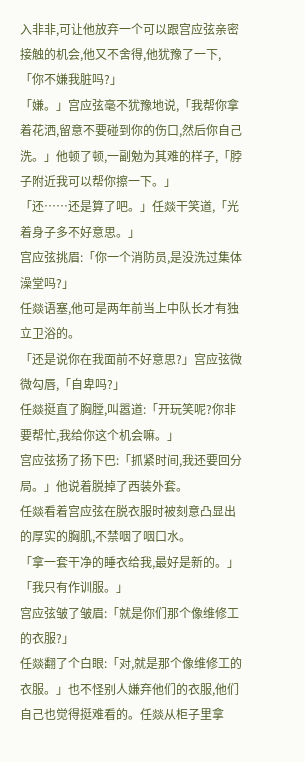入非非,可让他放弃一个可以跟宫应弦亲密接触的机会,他又不舍得,他犹豫了一下,「你不嫌我脏吗?」
「嫌。」宫应弦毫不犹豫地说,「我帮你拿着花洒,留意不要碰到你的伤口,然后你自己洗。」他顿了顿,一副勉为其难的样子,「脖子附近我可以帮你擦一下。」
「还……还是算了吧。」任燚干笑道,「光着身子多不好意思。」
宫应弦挑眉:「你一个消防员,是没洗过集体澡堂吗?」
任燚语塞,他可是两年前当上中队长才有独立卫浴的。
「还是说你在我面前不好意思?」宫应弦微微勾唇,「自卑吗?」
任燚挺直了胸膛,叫嚣道:「开玩笑呢?你非要帮忙,我给你这个机会嘛。」
宫应弦扬了扬下巴:「抓紧时间,我还要回分局。」他说着脱掉了西装外套。
任燚看着宫应弦在脱衣服时被刻意凸显出的厚实的胸肌,不禁咽了咽口水。
「拿一套干净的睡衣给我,最好是新的。」
「我只有作训服。」
宫应弦皱了皱眉:「就是你们那个像维修工的衣服?」
任燚翻了个白眼:「对,就是那个像维修工的衣服。」也不怪别人嫌弃他们的衣服,他们自己也觉得挺难看的。任燚从柜子里拿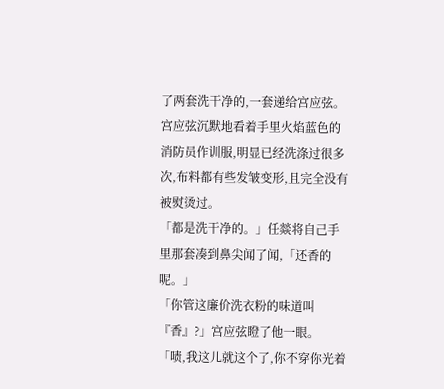了两套洗干净的,一套递给宫应弦。
宫应弦沉默地看着手里火焰蓝色的消防员作训服,明显已经洗涤过很多次,布料都有些发皱变形,且完全没有被熨烫过。
「都是洗干净的。」任燚将自己手里那套凑到鼻尖闻了闻,「还香的呢。」
「你管这廉价洗衣粉的味道叫『香』?」宫应弦瞪了他一眼。
「啧,我这儿就这个了,你不穿你光着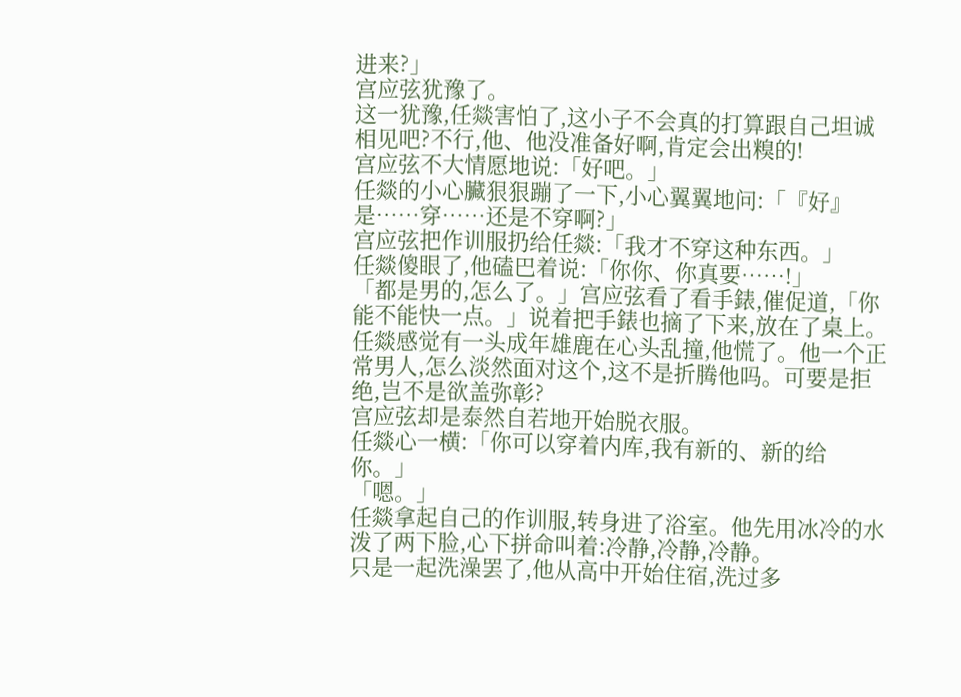进来?」
宫应弦犹豫了。
这一犹豫,任燚害怕了,这小子不会真的打算跟自己坦诚相见吧?不行,他、他没准备好啊,肯定会出糗的!
宫应弦不大情愿地说:「好吧。」
任燚的小心臟狠狠蹦了一下,小心翼翼地问:「『好』是……穿……还是不穿啊?」
宫应弦把作训服扔给任燚:「我才不穿这种东西。」
任燚傻眼了,他磕巴着说:「你你、你真要……!」
「都是男的,怎么了。」宫应弦看了看手錶,催促道,「你能不能快一点。」说着把手錶也摘了下来,放在了桌上。
任燚感觉有一头成年雄鹿在心头乱撞,他慌了。他一个正常男人,怎么淡然面对这个,这不是折腾他吗。可要是拒绝,岂不是欲盖弥彰?
宫应弦却是泰然自若地开始脱衣服。
任燚心一横:「你可以穿着内库,我有新的、新的给你。」
「嗯。」
任燚拿起自己的作训服,转身进了浴室。他先用冰冷的水泼了两下脸,心下拼命叫着:冷静,冷静,冷静。
只是一起洗澡罢了,他从高中开始住宿,洗过多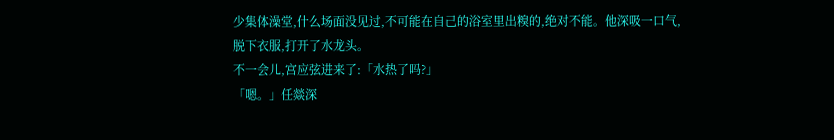少集体澡堂,什么场面没见过,不可能在自己的浴室里出糗的,绝对不能。他深吸一口气,脱下衣服,打开了水龙头。
不一会儿,宫应弦进来了:「水热了吗?」
「嗯。」任燚深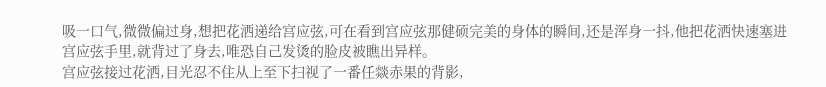吸一口气,微微偏过身,想把花洒递给宫应弦,可在看到宫应弦那健硕完美的身体的瞬间,还是浑身一抖,他把花洒快速塞进宫应弦手里,就背过了身去,唯恐自己发烫的脸皮被瞧出异样。
宫应弦接过花洒,目光忍不住从上至下扫视了一番任燚赤果的背影,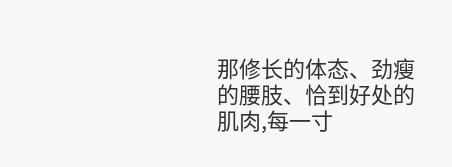那修长的体态、劲瘦的腰肢、恰到好处的肌肉,每一寸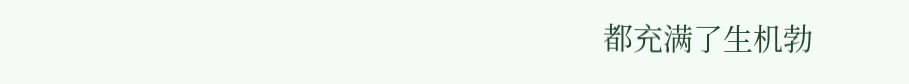都充满了生机勃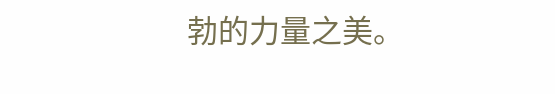勃的力量之美。